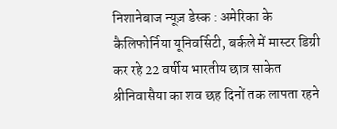निशानेबाज न्यूज़ डेस्क : अमेरिका के कैलिफोर्निया यूनिवर्सिटी, बर्कले में मास्टर डिग्री कर रहे 22 वर्षीय भारतीय छात्र साकेत श्रीनिवासैया का शव छह दिनों तक लापता रहने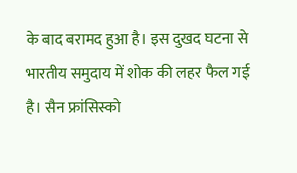के बाद बरामद हुआ है। इस दुखद घटना से भारतीय समुदाय में शोक की लहर फैल गई है। सैन फ्रांसिस्को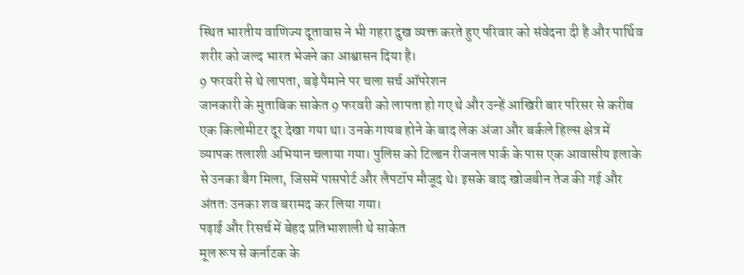स्थित भारतीय वाणिज्य दूतावास ने भी गहरा दुख व्यक्त करते हुए परिवार को संवेदना दी है और पार्थिव शरीर को जल्द भारत भेजने का आश्वासन दिया है।
9 फरवरी से थे लापता, बड़े पैमाने पर चला सर्च ऑपरेशन
जानकारी के मुताबिक साकेत 9 फरवरी को लापता हो गए थे और उन्हें आखिरी बार परिसर से करीब एक किलोमीटर दूर देखा गया था। उनके गायब होने के बाद लेक अंजा और बर्कले हिल्स क्षेत्र में व्यापक तलाशी अभियान चलाया गया। पुलिस को टिल्डन रीजनल पार्क के पास एक आवासीय इलाके से उनका बैग मिला, जिसमें पासपोर्ट और लैपटॉप मौजूद थे। इसके बाद खोजबीन तेज की गई और अंततः उनका शव बरामद कर लिया गया।
पढ़ाई और रिसर्च में बेहद प्रतिभाशाली थे साकेत
मूल रूप से कर्नाटक के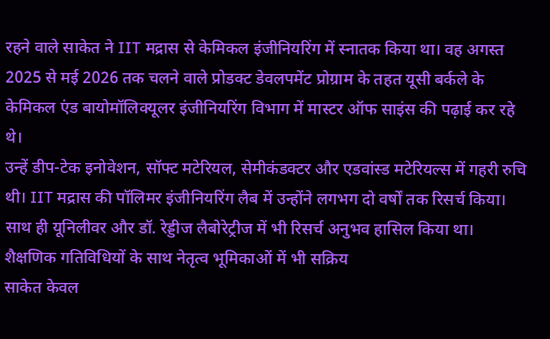रहने वाले साकेत ने IIT मद्रास से केमिकल इंजीनियरिंग में स्नातक किया था। वह अगस्त 2025 से मई 2026 तक चलने वाले प्रोडक्ट डेवलपमेंट प्रोग्राम के तहत यूसी बर्कले के केमिकल एंड बायोमॉलिक्यूलर इंजीनियरिंग विभाग में मास्टर ऑफ साइंस की पढ़ाई कर रहे थे।
उन्हें डीप-टेक इनोवेशन, सॉफ्ट मटेरियल, सेमीकंडक्टर और एडवांस्ड मटेरियल्स में गहरी रुचि थी। IIT मद्रास की पॉलिमर इंजीनियरिंग लैब में उन्होंने लगभग दो वर्षों तक रिसर्च किया। साथ ही यूनिलीवर और डॉ. रेड्डीज लैबोरेट्रीज में भी रिसर्च अनुभव हासिल किया था।
शैक्षणिक गतिविधियों के साथ नेतृत्व भूमिकाओं में भी सक्रिय
साकेत केवल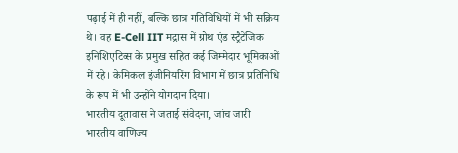पढ़ाई में ही नहीं, बल्कि छात्र गतिविधियों में भी सक्रिय थे। वह E-Cell IIT मद्रास में ग्रोथ एंड स्ट्रैटेजिक इनिशिएटिव्स के प्रमुख सहित कई जिम्मेदार भूमिकाओं में रहे। केमिकल इंजीनियरिंग विभाग में छात्र प्रतिनिधि के रूप में भी उन्होंने योगदान दिया।
भारतीय दूतावास ने जताई संवेदना, जांच जारी
भारतीय वाणिज्य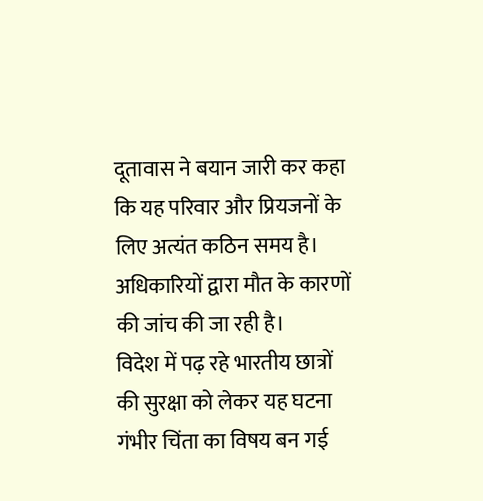दूतावास ने बयान जारी कर कहा कि यह परिवार और प्रियजनों के लिए अत्यंत कठिन समय है। अधिकारियों द्वारा मौत के कारणों की जांच की जा रही है।
विदेश में पढ़ रहे भारतीय छात्रों की सुरक्षा को लेकर यह घटना गंभीर चिंता का विषय बन गई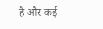है और कई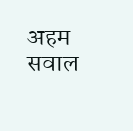अहम सवाल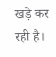खड़े कर रही है।